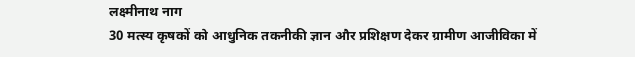लक्ष्मीनाथ नाग
30 मत्स्य कृषकों को आधुनिक तकनीकी ज्ञान और प्रशिक्षण देकर ग्रामीण आजीविका में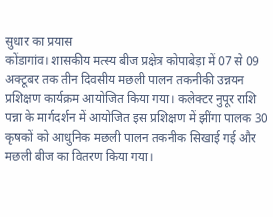सुधार का प्रयास
कोंडागांव। शासकीय मत्स्य बीज प्रक्षेत्र कोपाबेड़ा में 07 से 09 अक्टूबर तक तीन दिवसीय मछली पालन तकनीकी उन्नयन प्रशिक्षण कार्यक्रम आयोजित किया गया। कलेक्टर नुपूर राशि पन्ना के मार्गदर्शन में आयोजित इस प्रशिक्षण में झींगा पालक 30 कृषकों को आधुनिक मछली पालन तकनीक सिखाई गई और मछली बीज का वितरण किया गया।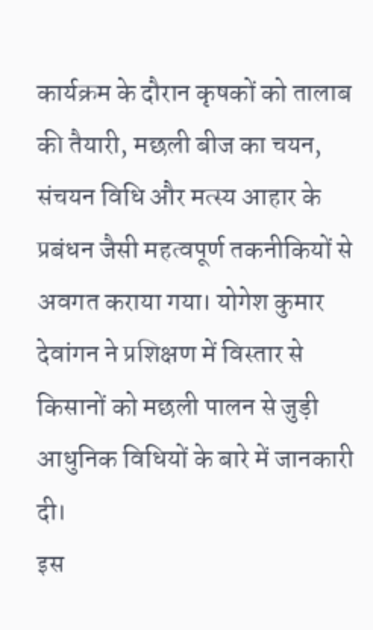कार्यक्रम के दौरान कृषकों को तालाब की तैयारी, मछली बीज का चयन, संचयन विधि और मत्स्य आहार के प्रबंधन जैसी महत्वपूर्ण तकनीकियों से अवगत कराया गया। योगेश कुमार देवांगन ने प्रशिक्षण में विस्तार से किसानों को मछली पालन से जुड़ी आधुनिक विधियों के बारे में जानकारी दी।
इस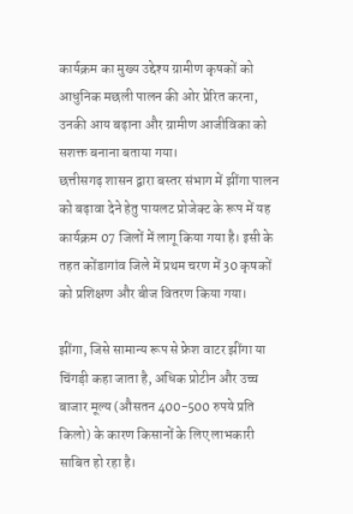कार्यक्रम का मुख्य उद्देश्य ग्रामीण कृषकों को आधुनिक मछली पालन की ओर प्रेरित करना, उनकी आय बढ़ाना और ग्रामीण आजीविका को सशक्त बनाना बताया गया।
छत्तीसगढ़ शासन द्वारा बस्तर संभाग में झींगा पालन को बढ़ावा देने हेतु पायलट प्रोजेक्ट के रूप में यह कार्यक्रम 07 जिलों में लागू किया गया है। इसी के तहत कोंडागांव जिले में प्रथम चरण में 30 कृषकों को प्रशिक्षण और बीज वितरण किया गया।

झींगा, जिसे सामान्य रूप से फ्रेश वाटर झींगा या चिंगड़ी कहा जाता है, अधिक प्रोटीन और उच्च बाजार मूल्य (औसतन 400-500 रुपये प्रति किलो) के कारण किसानों के लिए लाभकारी साबित हो रहा है।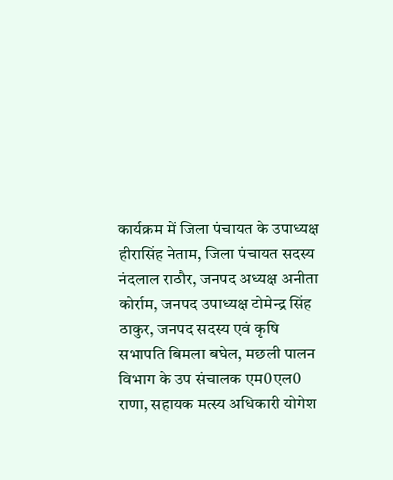कार्यक्रम में जिला पंचायत के उपाध्यक्ष हीरासिंह नेताम, जिला पंचायत सदस्य नंदलाल राठौर, जनपद अध्यक्ष अनीता कोर्राम, जनपद उपाध्यक्ष टोमेन्द्र सिंह ठाकुर, जनपद सदस्य एवं कृषि सभापति बिमला बघेल, मछली पालन विभाग के उप संचालक एम0एल0 राणा, सहायक मत्स्य अधिकारी योगेश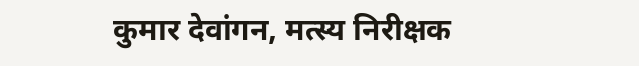कुमार देवांगन, मत्स्य निरीक्षक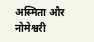अस्मिता और नोमेश्वरी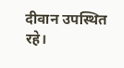दीवान उपस्थित रहे।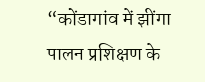“कोंडागांव में झींगा पालन प्रशिक्षण के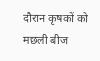दौरान कृषकों को मछली बीज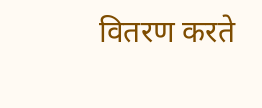वितरण करते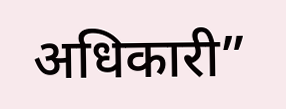अधिकारी”